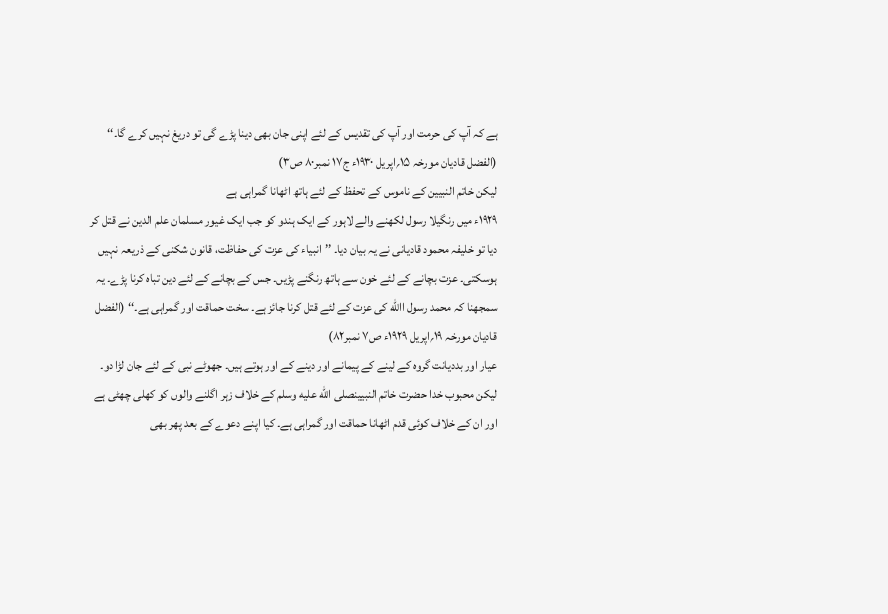ہے کہ آپ کی حرمت اور آپ کی تقدیس کے لئے اپنی جان بھی دینا پڑے گی تو دریغ نہیں کرے گا۔‘‘ (الفضل قادیان مورخہ ۱۵؍اپریل ۱۹۳۰ء ج۱۷ نمبر۸۰ ص۳)
لیکن خاتم النبیین کے ناموس کے تحفظ کے لئے ہاتھ اٹھانا گمراہی ہے
۱۹۲۹ء میں رنگیلا رسول لکھنے والے لاہور کے ایک ہندو کو جب ایک غیور مسلمان علم الدین نے قتل کر دیا تو خلیفہ محمود قادیانی نے یہ بیان دیا۔ ’’انبیاء کی عزت کی حفاظت، قانون شکنی کے ذریعہ نہیں ہوسکتی۔ عزت بچانے کے لئے خون سے ہاتھ رنگنے پڑیں۔ جس کے بچانے کے لئے دین تباہ کرنا پڑے۔ یہ سمجھنا کہ محمد رسول االله کی عزت کے لئے قتل کرنا جائز ہے۔ سخت حماقت اور گمراہی ہے۔‘‘ (الفضل قادیان مورخہ ۱۹؍اپریل ۱۹۲۹ء ص۷ نمبر۸۲)
عیار اور بددیانت گروہ کے لینے کے پیمانے اور دینے کے اور ہوتے ہیں۔ جھوٹے نبی کے لئے جان لڑا دو۔ لیکن محبوب خدا حضرت خاتم النبیینصلى الله عليه وسلم کے خلاف زہر اگلنے والوں کو کھلی چھٹی ہے اور ان کے خلاف کوئی قدم اٹھانا حماقت اور گمراہی ہے۔ کیا اپنے دعوے کے بعد پھر بھی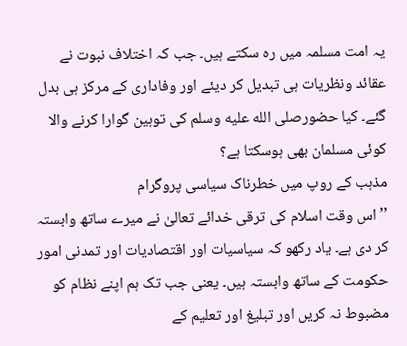یہ امت مسلمہ میں رہ سکتے ہیں۔ جب کہ اختلاف نبوت نے عقائد ونظریات ہی تبدیل کر دیئے اور وفاداری کے مرکز ہی بدل گئے۔ کیا حضورصلى الله عليه وسلم کی توہین گوارا کرنے والا کوئی مسلمان بھی ہوسکتا ہے؟
مذہب کے روپ میں خطرناک سیاسی پروگرام
’’اس وقت اسلام کی ترقی خدائے تعالیٰ نے میرے ساتھ وابستہ کر دی ہے۔ یاد رکھو کہ سیاسیات اور اقتصادیات اور تمدنی امور حکومت کے ساتھ وابستہ ہیں۔ یعنی جب تک ہم اپنے نظام کو مضبوط نہ کریں اور تبلیغ اور تعلیم کے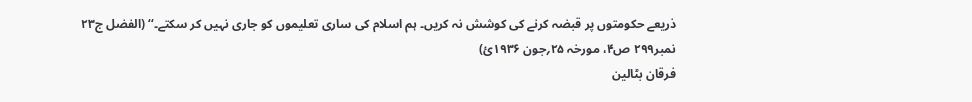ذریعے حکومتوں پر قبضہ کرنے کی کوشش نہ کریں۔ ہم اسلام کی ساری تعلیموں کو جاری نہیں کر سکتے۔‘‘ (الفضل ج۲۳ نمبر۲۹۹ ص۴، مورخہ ۲۵؍جون ۱۹۳۶ئ)
فرقان بٹالین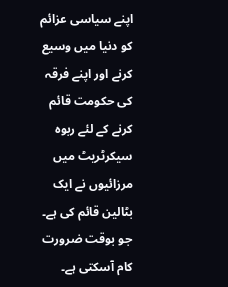اپنے سیاسی عزائم کو دنیا میں وسیع کرنے اور اپنے فرقہ کی حکومت قائم کرنے کے لئے ربوہ سیکرٹریٹ میں مرزائیوں نے ایک بٹالین قائم کی ہے۔ جو بوقت ضرورت کام آسکتی ہے۔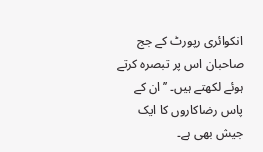انکوائری رپورٹ کے جج صاحبان اس پر تبصرہ کرتے ہوئے لکھتے ہیں۔ ’’ان کے پاس رضاکاروں کا ایک جیش بھی ہے۔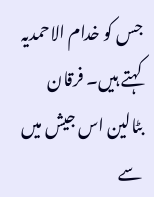جس کو خدام الاحمدیہ کہتے ہیں۔ فرقان بٹالین اس جیش میں سے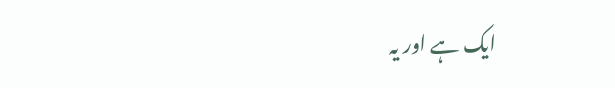ایک ہے اور یہ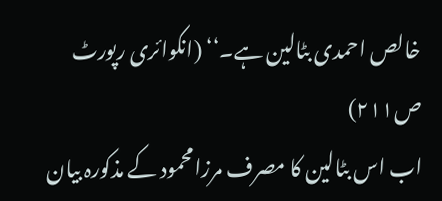خالص احمدی بٹالین ہے۔‘‘ (انکوائری رپورٹ ص۲۱۱)
اب اس بٹالین کا مصرف مرزامحمود کے مذکورہ بیان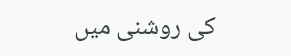کی روشنی میں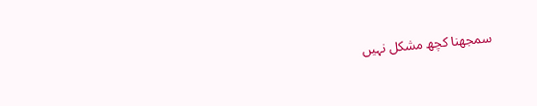سمجھنا کچھ مشکل نہیں